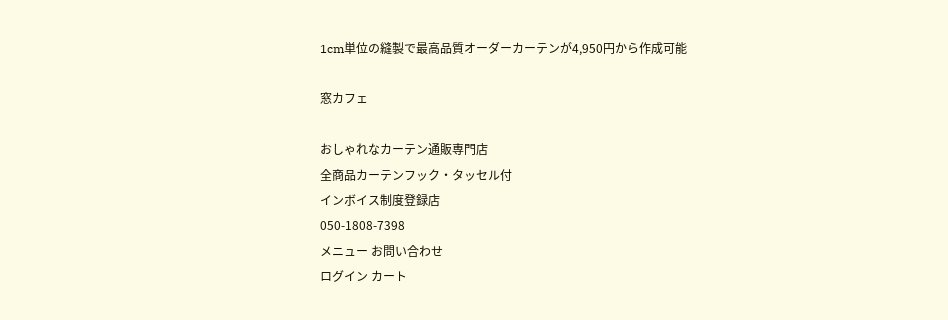1cm単位の縫製で最高品質オーダーカーテンが4,950円から作成可能

窓カフェ

おしゃれなカーテン通販専門店
全商品カーテンフック・タッセル付
インボイス制度登録店
050-1808-7398
メニュー お問い合わせ
ログイン カート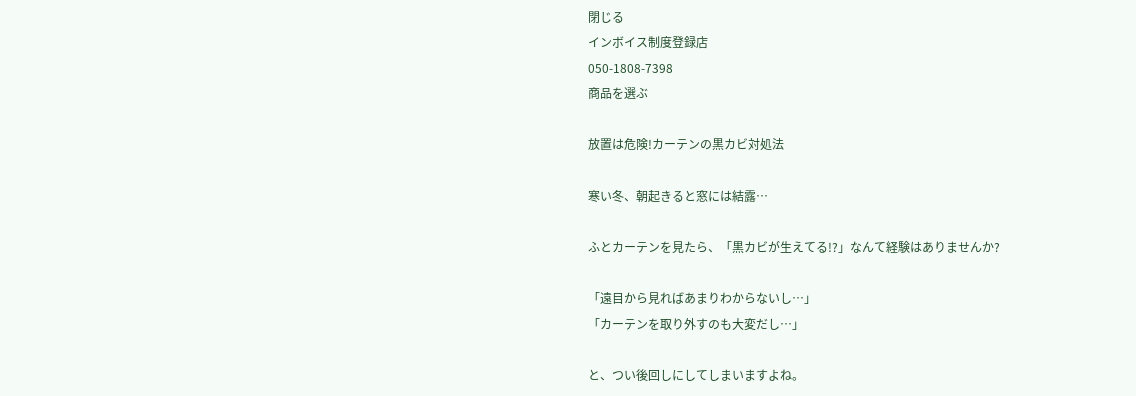閉じる
インボイス制度登録店
050-1808-7398
商品を選ぶ

放置は危険!カーテンの黒カビ対処法

寒い冬、朝起きると窓には結露…

ふとカーテンを見たら、「黒カビが生えてる!?」なんて経験はありませんか?

「遠目から見ればあまりわからないし…」
「カーテンを取り外すのも大変だし…」

と、つい後回しにしてしまいますよね。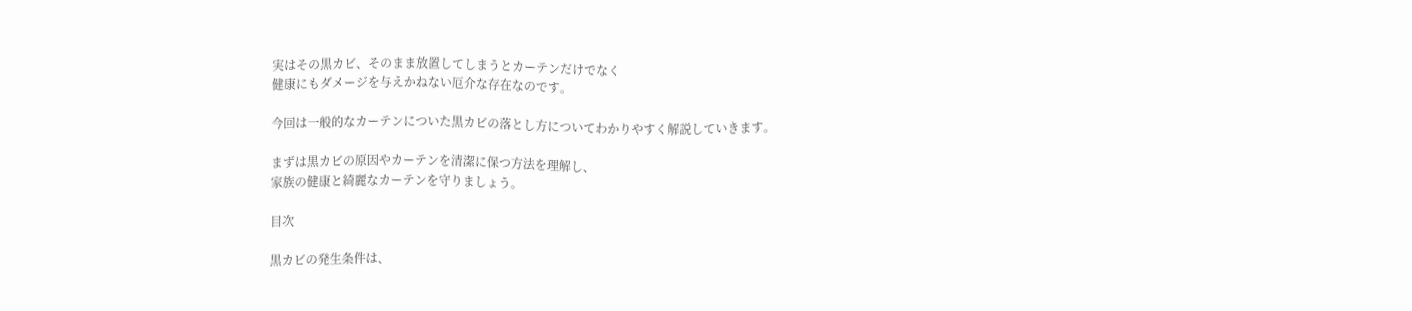実はその黒カビ、そのまま放置してしまうとカーテンだけでなく
健康にもダメージを与えかねない厄介な存在なのです。

今回は一般的なカーテンについた黒カビの落とし方についてわかりやすく解説していきます。

まずは黒カビの原因やカーテンを清潔に保つ方法を理解し、
家族の健康と綺麗なカーテンを守りましょう。

目次

黒カビの発生条件は、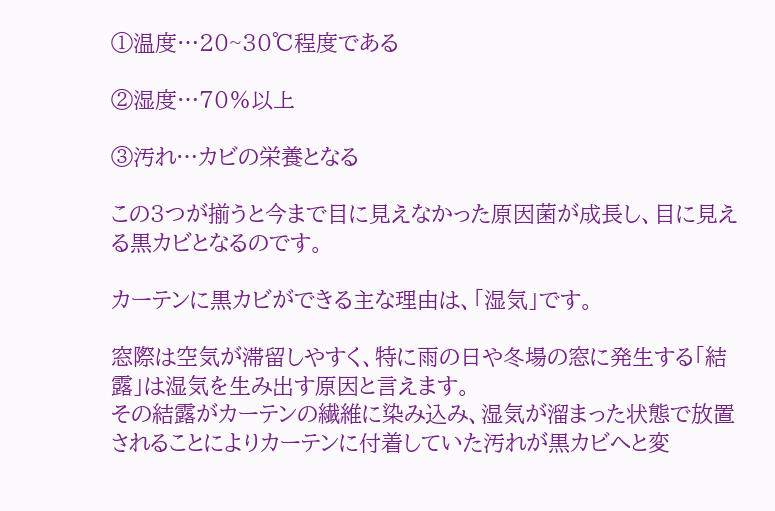①温度…20~30℃程度である

②湿度…70%以上

③汚れ…カビの栄養となる

この3つが揃うと今まで目に見えなかった原因菌が成長し、目に見える黒カビとなるのです。

カーテンに黒カビができる主な理由は、「湿気」です。

窓際は空気が滞留しやすく、特に雨の日や冬場の窓に発生する「結露」は湿気を生み出す原因と言えます。
その結露がカーテンの繊維に染み込み、湿気が溜まった状態で放置されることによりカーテンに付着していた汚れが黒カビへと変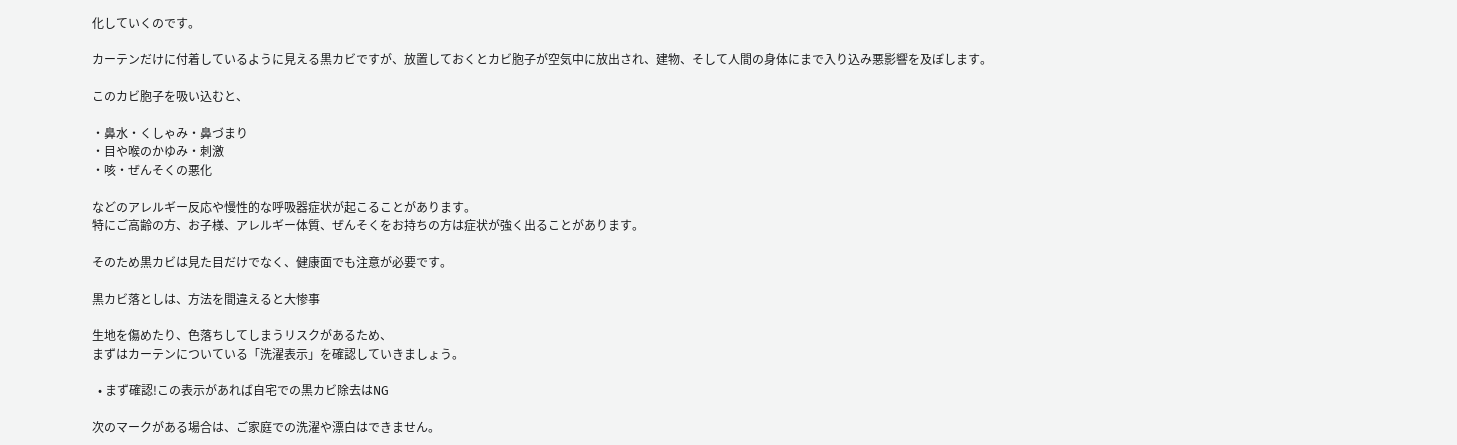化していくのです。

カーテンだけに付着しているように見える黒カビですが、放置しておくとカビ胞子が空気中に放出され、建物、そして人間の身体にまで入り込み悪影響を及ぼします。

このカビ胞子を吸い込むと、

・鼻水・くしゃみ・鼻づまり
・目や喉のかゆみ・刺激
・咳・ぜんそくの悪化

などのアレルギー反応や慢性的な呼吸器症状が起こることがあります。
特にご高齢の方、お子様、アレルギー体質、ぜんそくをお持ちの方は症状が強く出ることがあります。

そのため黒カビは見た目だけでなく、健康面でも注意が必要です。

黒カビ落としは、方法を間違えると大惨事

生地を傷めたり、色落ちしてしまうリスクがあるため、
まずはカーテンについている「洗濯表示」を確認していきましょう。

  • まず確認!この表示があれば自宅での黒カビ除去はNG

次のマークがある場合は、ご家庭での洗濯や漂白はできません。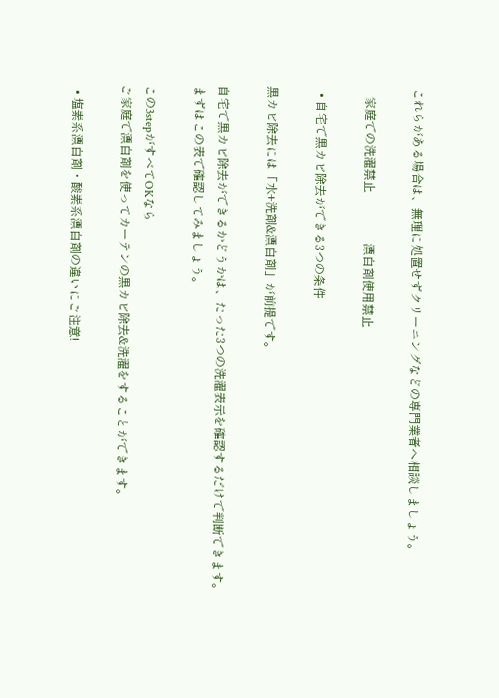これらがある場合は、無理に処置せずクリーニングなどの専門業者へ相談しましょう。

   家庭での洗濯禁止                 漂白剤使用禁止

  • 自宅で黒カビ除去ができる3つの条件

黒カビ除去には「水+洗剤&漂白剤」が前提です。

自宅で黒カビ除去ができるかどうかは、たった3つの洗濯表示を確認するだけで判断できます。
まずはこの表で確認してみましょう。

この3stepがすべてOKなら
ご家庭で漂白剤を使ってカーテンの黒カビ除去&洗濯をすることができます。

  • 塩素系漂白剤・酸素系漂白剤の違いにご注意!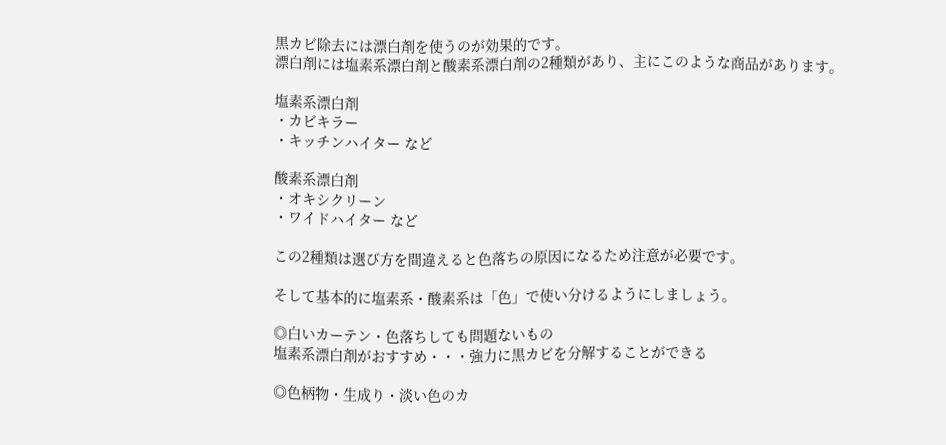黒カビ除去には漂白剤を使うのが効果的です。
漂白剤には塩素系漂白剤と酸素系漂白剤の2種類があり、主にこのような商品があります。

塩素系漂白剤
・カビキラー
・キッチンハイター など

酸素系漂白剤
・オキシクリーン
・ワイドハイター など

この2種類は選び方を間違えると色落ちの原因になるため注意が必要です。

そして基本的に塩素系・酸素系は「色」で使い分けるようにしましょう。

◎白いカーテン・色落ちしても問題ないもの
塩素系漂白剤がおすすめ・・・強力に黒カビを分解することができる

◎色柄物・生成り・淡い色のカ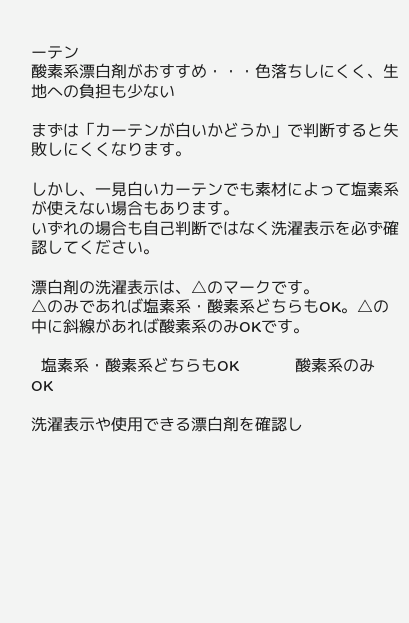ーテン
酸素系漂白剤がおすすめ・・・色落ちしにくく、生地への負担も少ない

まずは「カーテンが白いかどうか」で判断すると失敗しにくくなります。

しかし、一見白いカーテンでも素材によって塩素系が使えない場合もあります。
いずれの場合も自己判断ではなく洗濯表示を必ず確認してください。

漂白剤の洗濯表示は、△のマークです。
△のみであれば塩素系・酸素系どちらもOK。△の中に斜線があれば酸素系のみOKです。

  塩素系・酸素系どちらもOK              酸素系のみOK

洗濯表示や使用できる漂白剤を確認し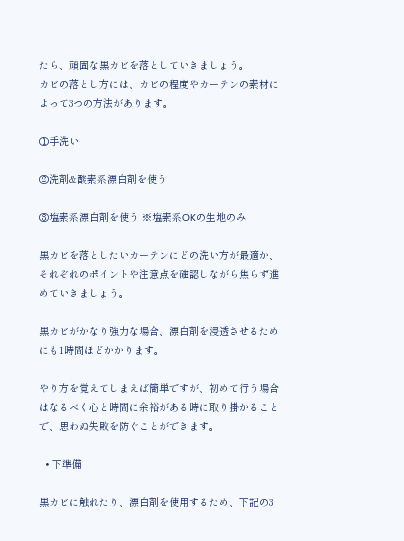たら、頑固な黒カビを落としていきましょう。
カビの落とし方には、カビの程度やカーテンの素材によって3つの方法があります。

①手洗い

②洗剤&酸素系漂白剤を使う

③塩素系漂白剤を使う ※塩素系OKの生地のみ

黒カビを落としたいカーテンにどの洗い方が最適か、それぞれのポイントや注意点を確認しながら焦らず進めていきましょう。

黒カビがかなり強力な場合、漂白剤を浸透させるためにも1時間ほどかかります。

やり方を覚えてしまえば簡単ですが、初めて行う場合はなるべく心と時間に余裕がある時に取り掛かることで、思わぬ失敗を防ぐことができます。

  • 下準備

黒カビに触れたり、漂白剤を使用するため、下記の3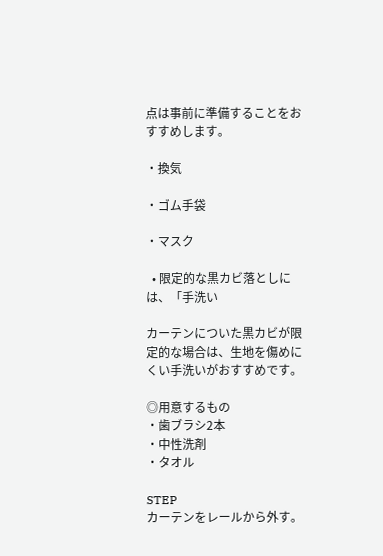点は事前に準備することをおすすめします。

・換気

・ゴム手袋

・マスク

  • 限定的な黒カビ落としには、「手洗い

カーテンについた黒カビが限定的な場合は、生地を傷めにくい手洗いがおすすめです。

◎用意するもの
・歯ブラシ2本
・中性洗剤
・タオル

STEP
カーテンをレールから外す。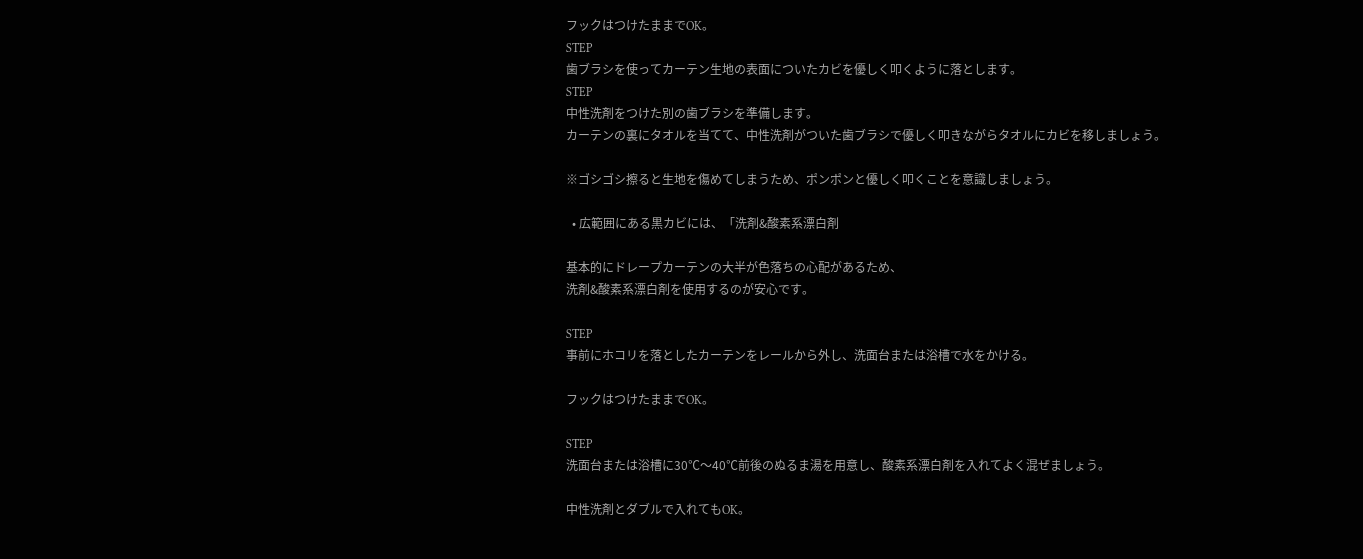フックはつけたままでOK。
STEP
歯ブラシを使ってカーテン生地の表面についたカビを優しく叩くように落とします。
STEP
中性洗剤をつけた別の歯ブラシを準備します。
カーテンの裏にタオルを当てて、中性洗剤がついた歯ブラシで優しく叩きながらタオルにカビを移しましょう。

※ゴシゴシ擦ると生地を傷めてしまうため、ポンポンと優しく叩くことを意識しましょう。

  • 広範囲にある黒カビには、「洗剤&酸素系漂白剤

基本的にドレープカーテンの大半が色落ちの心配があるため、
洗剤&酸素系漂白剤を使用するのが安心です。

STEP
事前にホコリを落としたカーテンをレールから外し、洗面台または浴槽で水をかける。

フックはつけたままでOK。

STEP
洗面台または浴槽に30℃〜40℃前後のぬるま湯を用意し、酸素系漂白剤を入れてよく混ぜましょう。

中性洗剤とダブルで入れてもOK。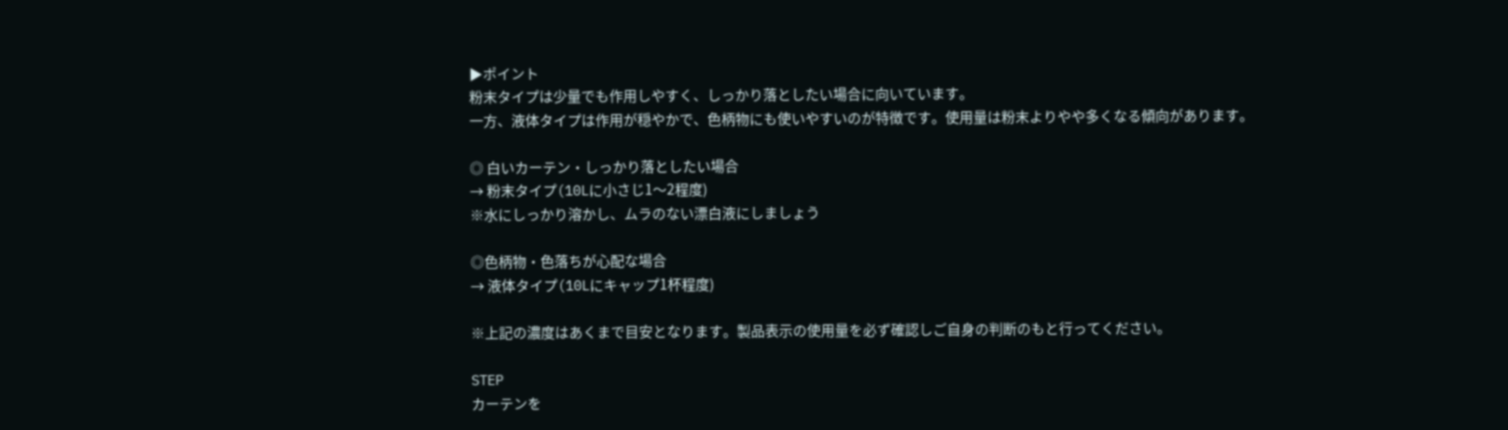▶ポイント
粉末タイプは少量でも作用しやすく、しっかり落としたい場合に向いています。
一方、液体タイプは作用が穏やかで、色柄物にも使いやすいのが特徴です。使用量は粉末よりやや多くなる傾向があります。

◎ 白いカーテン・しっかり落としたい場合
→ 粉末タイプ(10Lに小さじ1〜2程度)
※水にしっかり溶かし、ムラのない漂白液にしましょう

◎色柄物・色落ちが心配な場合
→ 液体タイプ(10Lにキャップ1杯程度)

※上記の濃度はあくまで目安となります。製品表示の使用量を必ず確認しご自身の判断のもと行ってください。

STEP
カーテンを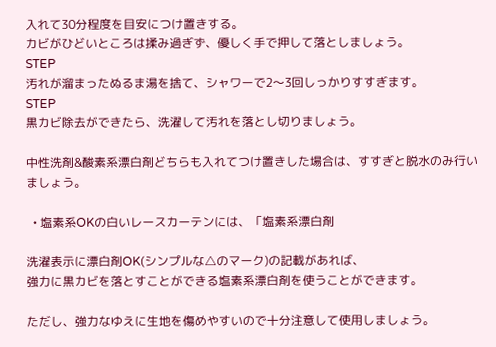入れて30分程度を目安につけ置きする。
カビがひどいところは揉み過ぎず、優しく手で押して落としましょう。
STEP
汚れが溜まったぬるま湯を捨て、シャワーで2〜3回しっかりすすぎます。
STEP
黒カビ除去ができたら、洗濯して汚れを落とし切りましょう。

中性洗剤&酸素系漂白剤どちらも入れてつけ置きした場合は、すすぎと脱水のみ行いましょう。

  • 塩素系OKの白いレースカーテンには、「塩素系漂白剤

洗濯表示に漂白剤OK(シンプルな△のマーク)の記載があれば、
強力に黒カビを落とすことができる塩素系漂白剤を使うことができます。

ただし、強力なゆえに生地を傷めやすいので十分注意して使用しましょう。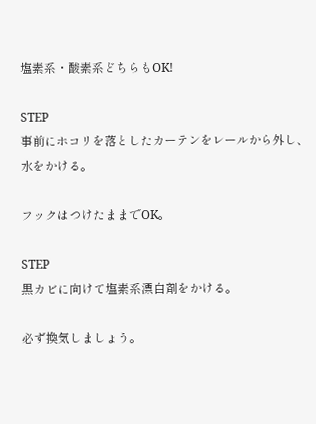塩素系・酸素系どちらもOK!

STEP
事前にホコリを落としたカーテンをレールから外し、水をかける。

フックはつけたままでOK。

STEP
黒カビに向けて塩素系漂白剤をかける。

必ず換気しましょう。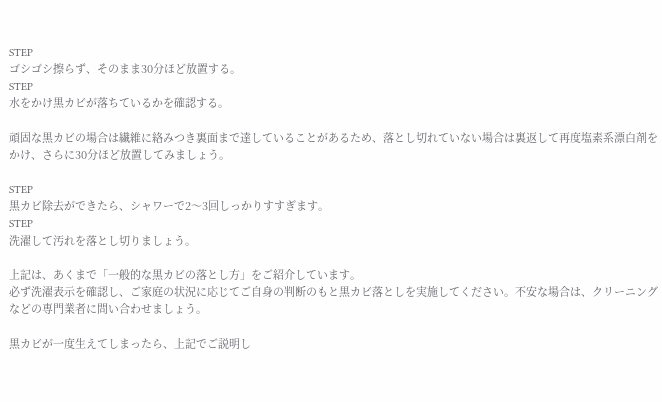STEP
ゴシゴシ擦らず、そのまま30分ほど放置する。
STEP
水をかけ黒カビが落ちているかを確認する。

頑固な黒カビの場合は繊維に絡みつき裏面まで達していることがあるため、落とし切れていない場合は裏返して再度塩素系漂白剤をかけ、さらに30分ほど放置してみましょう。

STEP
黒カビ除去ができたら、シャワーで2〜3回しっかりすすぎます。
STEP
洗濯して汚れを落とし切りましょう。

上記は、あくまで「一般的な黒カビの落とし方」をご紹介しています。
必ず洗濯表示を確認し、ご家庭の状況に応じてご自身の判断のもと黒カビ落としを実施してください。不安な場合は、クリーニングなどの専門業者に問い合わせましょう。

黒カビが一度生えてしまったら、上記でご説明し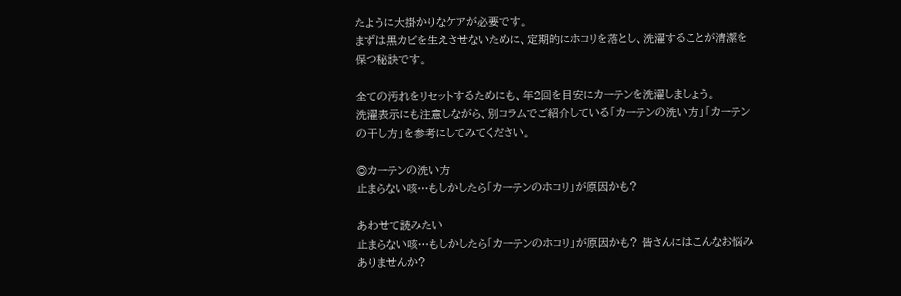たように大掛かりなケアが必要です。
まずは黒カビを生えさせないために、定期的にホコリを落とし、洗濯することが清潔を保つ秘訣です。

全ての汚れをリセットするためにも、年2回を目安にカーテンを洗濯しましょう。
洗濯表示にも注意しながら、別コラムでご紹介している「カーテンの洗い方」「カーテンの干し方」を参考にしてみてください。

◎カーテンの洗い方
止まらない咳…もしかしたら「カーテンのホコリ」が原因かも?

あわせて読みたい
止まらない咳…もしかしたら「カーテンのホコリ」が原因かも? 皆さんにはこんなお悩みありませんか?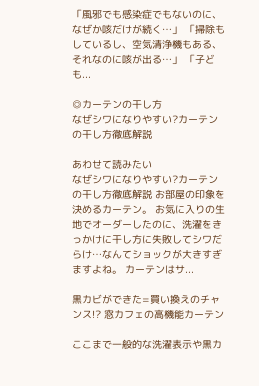「風邪でも感染症でもないのに、なぜか咳だけが続く…」 「掃除もしているし、空気清浄機もある、それなのに咳が出る…」 「子ども...

◎カーテンの干し方
なぜシワになりやすい?カーテンの干し方徹底解説

あわせて読みたい
なぜシワになりやすい?カーテンの干し方徹底解説 お部屋の印象を決めるカーテン。 お気に入りの生地でオーダーしたのに、洗濯をきっかけに干し方に失敗してシワだらけ…なんてショックが大きすぎますよね。 カーテンはサ...

黒カビができた=買い換えのチャンス!? 窓カフェの高機能カーテン

ここまで一般的な洗濯表示や黒カ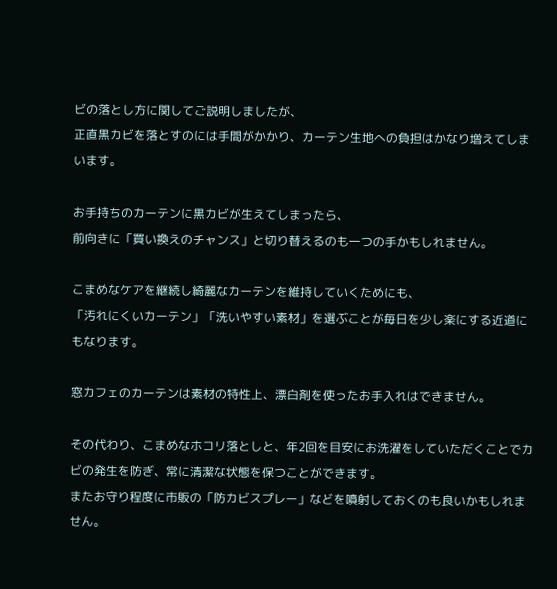ビの落とし方に関してご説明しましたが、
正直黒カビを落とすのには手間がかかり、カーテン生地への負担はかなり増えてしまいます。

お手持ちのカーテンに黒カビが生えてしまったら、
前向きに「買い換えのチャンス」と切り替えるのも一つの手かもしれません。

こまめなケアを継続し綺麗なカーテンを維持していくためにも、
「汚れにくいカーテン」「洗いやすい素材」を選ぶことが毎日を少し楽にする近道にもなります。

窓カフェのカーテンは素材の特性上、漂白剤を使ったお手入れはできません。

その代わり、こまめなホコリ落としと、年2回を目安にお洗濯をしていただくことでカビの発生を防ぎ、常に清潔な状態を保つことができます。
またお守り程度に市販の「防カビスプレー」などを噴射しておくのも良いかもしれません。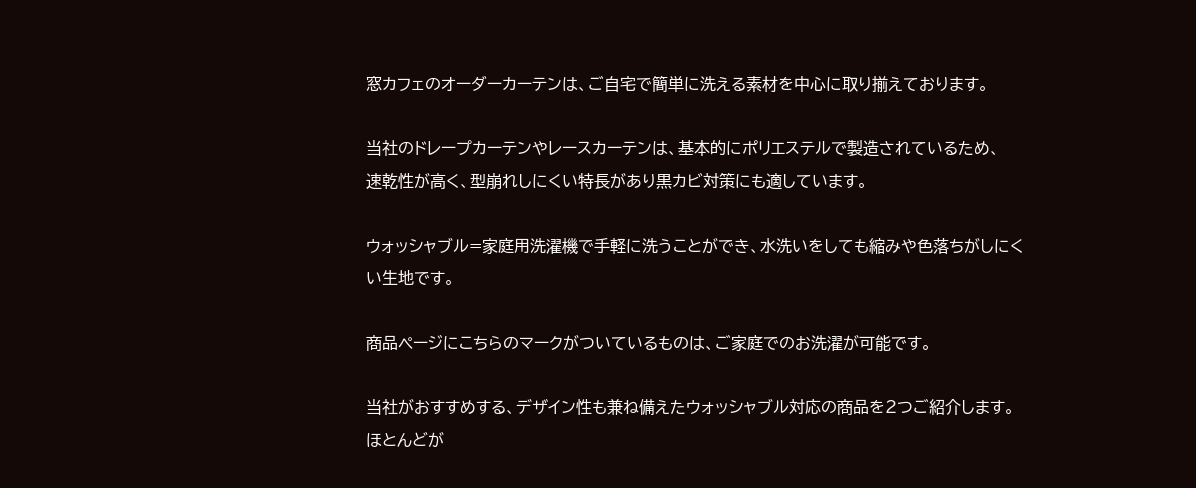窓カフェのオーダーカーテンは、ご自宅で簡単に洗える素材を中心に取り揃えております。

当社のドレープカーテンやレースカーテンは、基本的にポリエステルで製造されているため、
速乾性が高く、型崩れしにくい特長があり黒カビ対策にも適しています。

ウォッシャブル=家庭用洗濯機で手軽に洗うことができ、水洗いをしても縮みや色落ちがしにくい生地です。

商品ページにこちらのマークがついているものは、ご家庭でのお洗濯が可能です。

当社がおすすめする、デザイン性も兼ね備えたウォッシャブル対応の商品を2つご紹介します。
ほとんどが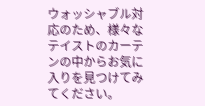ウォッシャブル対応のため、様々なテイストのカーテンの中からお気に入りを見つけてみてください。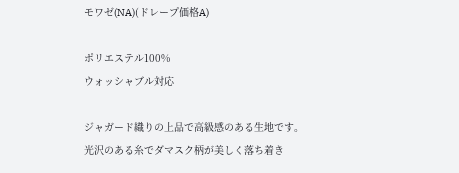モワゼ(NA)(ドレープ価格A)

ポリエステル100%
ウォッシャブル対応

ジャガード織りの上品で高級感のある生地です。
光沢のある糸でダマスク柄が美しく落ち着き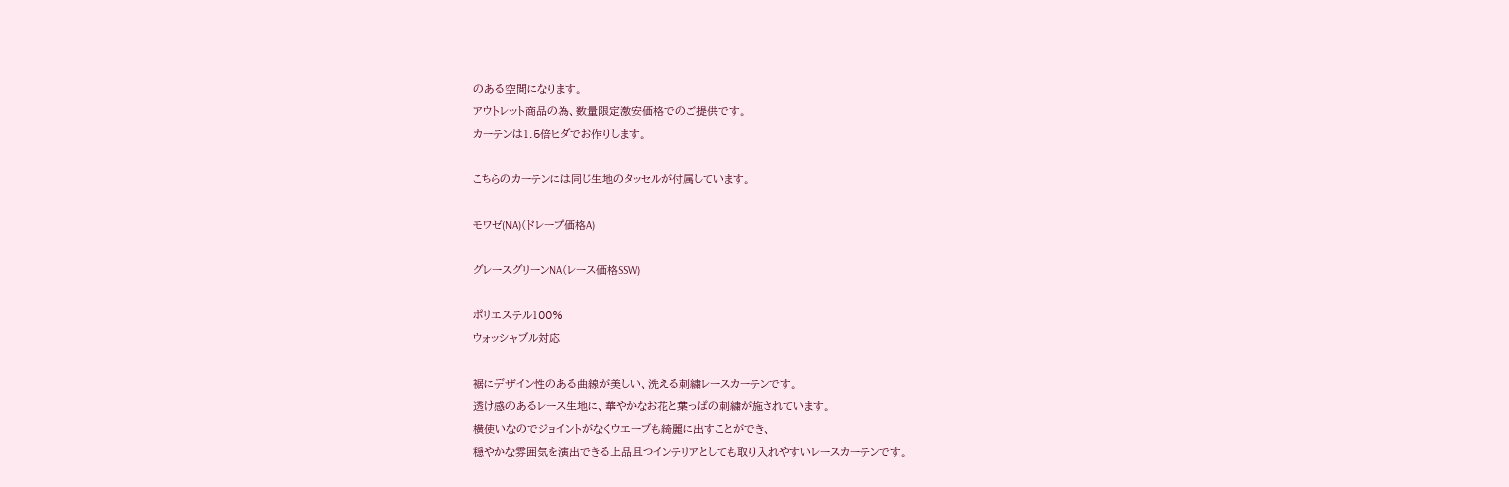のある空間になります。
アウトレット商品の為、数量限定激安価格でのご提供です。
カーテンは1.5倍ヒダでお作りします。

こちらのカーテンには同じ生地のタッセルが付属しています。

モワゼ(NA)(ドレープ価格A)

グレースグリーンNA(レース価格SSW)

ポリエステル100%
ウォッシャブル対応

裾にデザイン性のある曲線が美しい、洗える刺繍レースカーテンです。
透け感のあるレース生地に、華やかなお花と葉っぱの刺繍が施されています。
横使いなのでジョイントがなくウエーブも綺麗に出すことができ、
穏やかな雰囲気を演出できる上品且つインテリアとしても取り入れやすいレースカーテンです。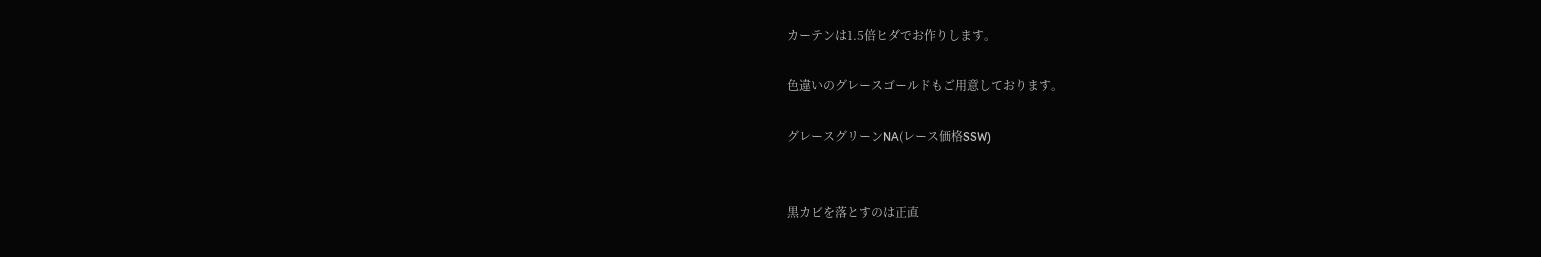カーテンは1.5倍ヒダでお作りします。

色違いのグレースゴールドもご用意しております。

グレースグリーンNA(レース価格SSW)


黒カビを落とすのは正直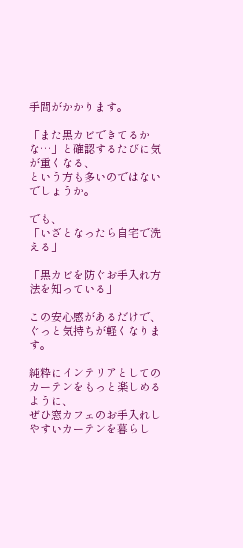手間がかかります。

「また黒カビできてるかな…」と確認するたびに気が重くなる、
という方も多いのではないでしょうか。

でも、
「いざとなったら自宅で洗える」

「黒カビを防ぐお手入れ方法を知っている」

この安心感があるだけで、ぐっと気持ちが軽くなります。

純粋にインテリアとしてのカーテンをもっと楽しめるように、
ぜひ窓カフェのお手入れしやすいカーテンを暮らし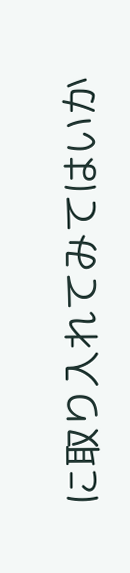に取り入れてみてはいか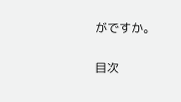がですか。

目次